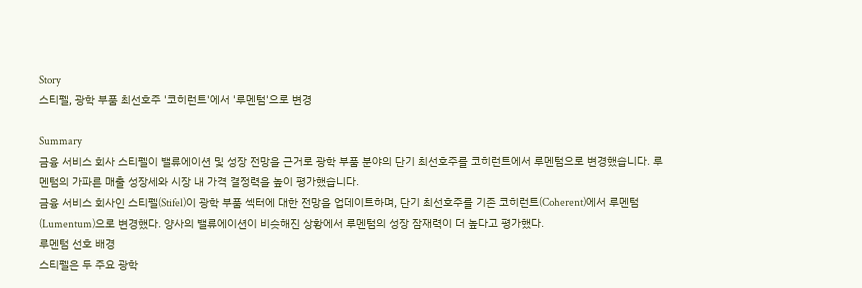Story
스티펠, 광학 부품 최선호주 '코히런트'에서 '루멘텀'으로 변경

Summary
금융 서비스 회사 스티펠이 밸류에이션 및 성장 전망을 근거로 광학 부품 분야의 단기 최선호주를 코히런트에서 루멘텀으로 변경했습니다. 루멘텀의 가파른 매출 성장세와 시장 내 가격 결정력을 높이 평가했습니다.
금융 서비스 회사인 스티펠(Stifel)이 광학 부품 섹터에 대한 전망을 업데이트하며, 단기 최선호주를 기존 코히런트(Coherent)에서 루멘텀(Lumentum)으로 변경했다. 양사의 밸류에이션이 비슷해진 상황에서 루멘텀의 성장 잠재력이 더 높다고 평가했다.
루멘텀 선호 배경
스티펠은 두 주요 광학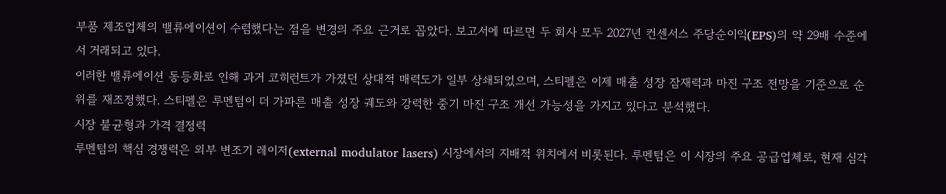부품 제조업체의 밸류에이션이 수렴했다는 점을 변경의 주요 근거로 꼽았다. 보고서에 따르면 두 회사 모두 2027년 컨센서스 주당순이익(EPS)의 약 29배 수준에서 거래되고 있다.
이러한 밸류에이션 동등화로 인해 과거 코히런트가 가졌던 상대적 매력도가 일부 상쇄되었으며, 스티펠은 이제 매출 성장 잠재력과 마진 구조 전망을 기준으로 순위를 재조정했다. 스티펠은 루멘텀이 더 가파른 매출 성장 궤도와 강력한 중기 마진 구조 개선 가능성을 가지고 있다고 분석했다.
시장 불균형과 가격 결정력
루멘텀의 핵심 경쟁력은 외부 변조기 레이저(external modulator lasers) 시장에서의 지배적 위치에서 비롯된다. 루멘텀은 이 시장의 주요 공급업체로, 현재 심각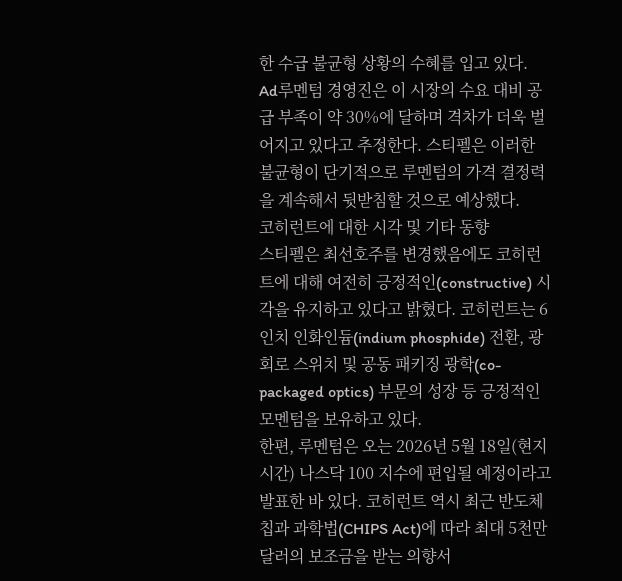한 수급 불균형 상황의 수혜를 입고 있다.
Ad루멘텀 경영진은 이 시장의 수요 대비 공급 부족이 약 30%에 달하며 격차가 더욱 벌어지고 있다고 추정한다. 스티펠은 이러한 불균형이 단기적으로 루멘텀의 가격 결정력을 계속해서 뒷받침할 것으로 예상했다.
코히런트에 대한 시각 및 기타 동향
스티펠은 최선호주를 변경했음에도 코히런트에 대해 여전히 긍정적인(constructive) 시각을 유지하고 있다고 밝혔다. 코히런트는 6인치 인화인듐(indium phosphide) 전환, 광 회로 스위치 및 공동 패키징 광학(co-packaged optics) 부문의 성장 등 긍정적인 모멘텀을 보유하고 있다.
한편, 루멘텀은 오는 2026년 5월 18일(현지시간) 나스닥 100 지수에 편입될 예정이라고 발표한 바 있다. 코히런트 역시 최근 반도체 칩과 과학법(CHIPS Act)에 따라 최대 5천만 달러의 보조금을 받는 의향서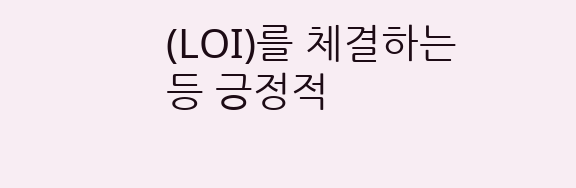(LOI)를 체결하는 등 긍정적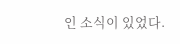인 소식이 있었다.